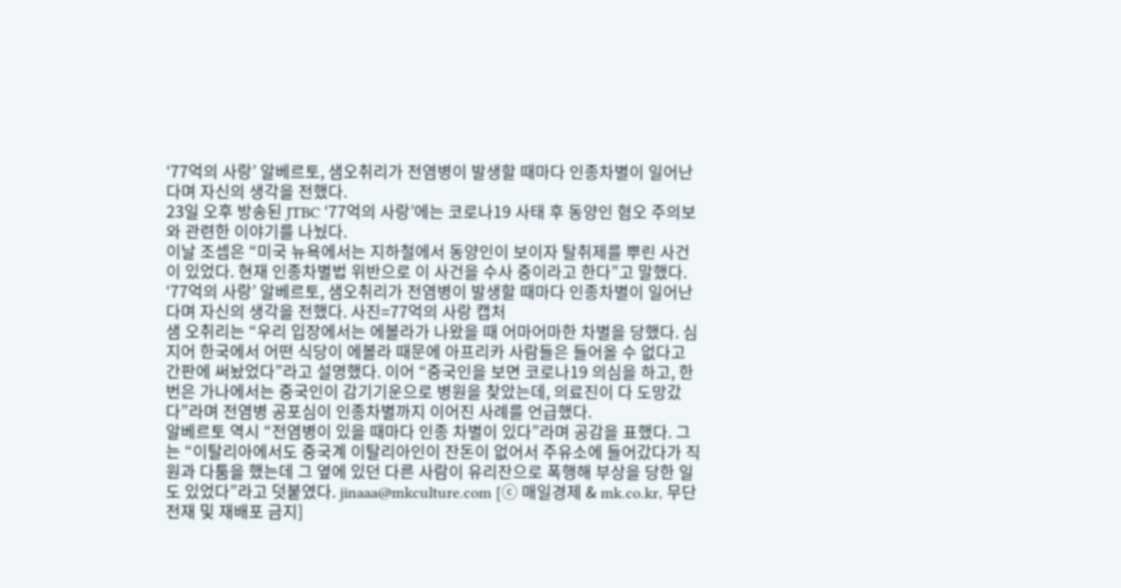‘77억의 사랑’ 알베르토, 샘오취리가 전염병이 발생할 때마다 인종차별이 일어난다며 자신의 생각을 전했다.
23일 오후 방송된 JTBC ‘77억의 사랑’에는 코로나19 사태 후 동양인 혐오 주의보와 관련한 이야기를 나눴다.
이날 조셉은 “미국 뉴욕에서는 지하철에서 동양인이 보이자 탈취제를 뿌린 사건이 있었다. 현재 인종차별법 위반으로 이 사건을 수사 중이라고 한다”고 말했다.
‘77억의 사랑’ 알베르토, 샘오취리가 전염병이 발생할 때마다 인종차별이 일어난다며 자신의 생각을 전했다. 사진=77억의 사랑 캡처
샘 오취리는 “우리 입장에서는 에볼라가 나왔을 때 어마어마한 차별을 당했다. 심지어 한국에서 어떤 식당이 에볼라 때문에 아프리카 사람들은 들어올 수 없다고 간판에 써놨었다”라고 설명했다. 이어 “중국인을 보면 코로나19 의심을 하고, 한 번은 가나에서는 중국인이 감기기운으로 병원을 찾았는데, 의료진이 다 도망갔다”라며 전염병 공포심이 인종차별까지 이어진 사례를 언급했다.
알베르토 역시 “전염병이 있을 때마다 인종 차별이 있다”라며 공감을 표했다. 그는 “이탈리아에서도 중국계 이탈리아인이 잔돈이 없어서 주유소에 들어갔다가 직원과 다툼을 했는데 그 옆에 있던 다른 사람이 유리잔으로 폭행해 부상을 당한 일도 있었다”라고 덧붙였다. jinaaa@mkculture.com [ⓒ 매일경제 & mk.co.kr, 무단전재 및 재배포 금지]